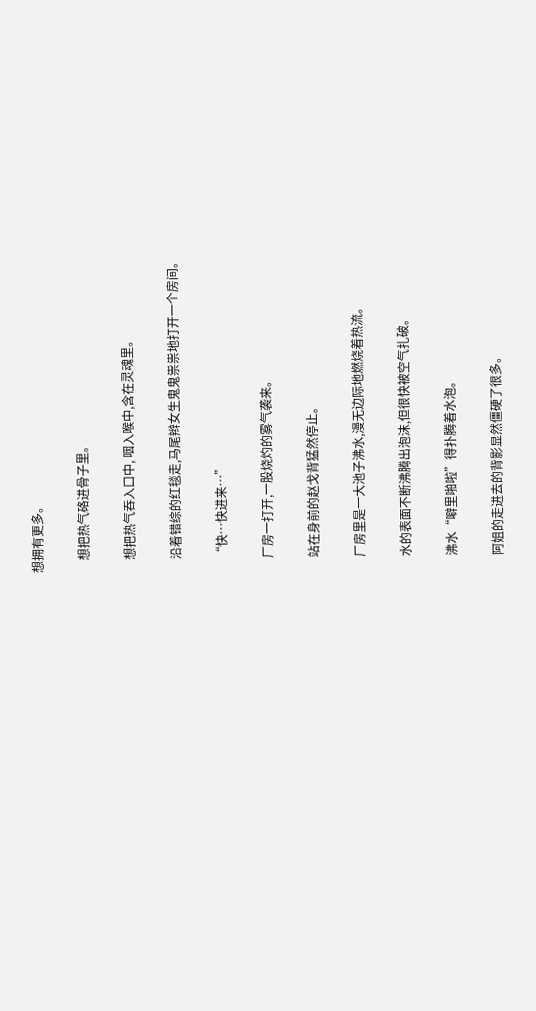想拥有更多。

    想把热气硌进骨子里。

    想把热气吞入口中, 咽入喉中,含在灵魂里。

    沿着错综的红毯走,马尾辫女生鬼鬼祟祟地打开一个房间。

    “快…快进来…”

    厂房一打开,一股烧灼的雾气袭来。

    站在身前的赵戈背猛然停止。

    厂房里是一大池子沸水,漫无边际地燃烧着热流。

    水的表面不断沸腾出泡沫,但很快被空气扎破。

    沸水“噼里啪啦”得扑腾着水泡。

    阿姐的走进去的背影显然僵硬了很多。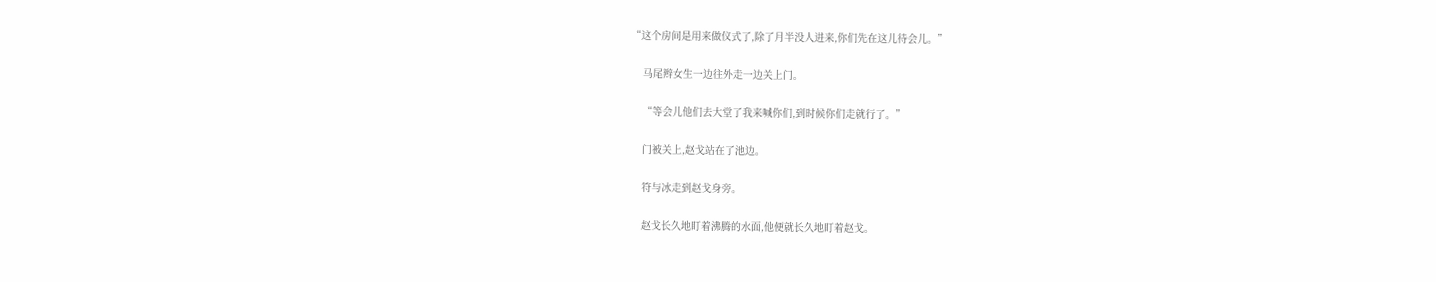“这个房间是用来做仪式了,除了月半没人进来,你们先在这儿待会儿。”

    马尾辫女生一边往外走一边关上门。

    “等会儿他们去大堂了我来喊你们,到时候你们走就行了。”

    门被关上,赵戈站在了池边。

    符与冰走到赵戈身旁。

    赵戈长久地盯着沸腾的水面,他便就长久地盯着赵戈。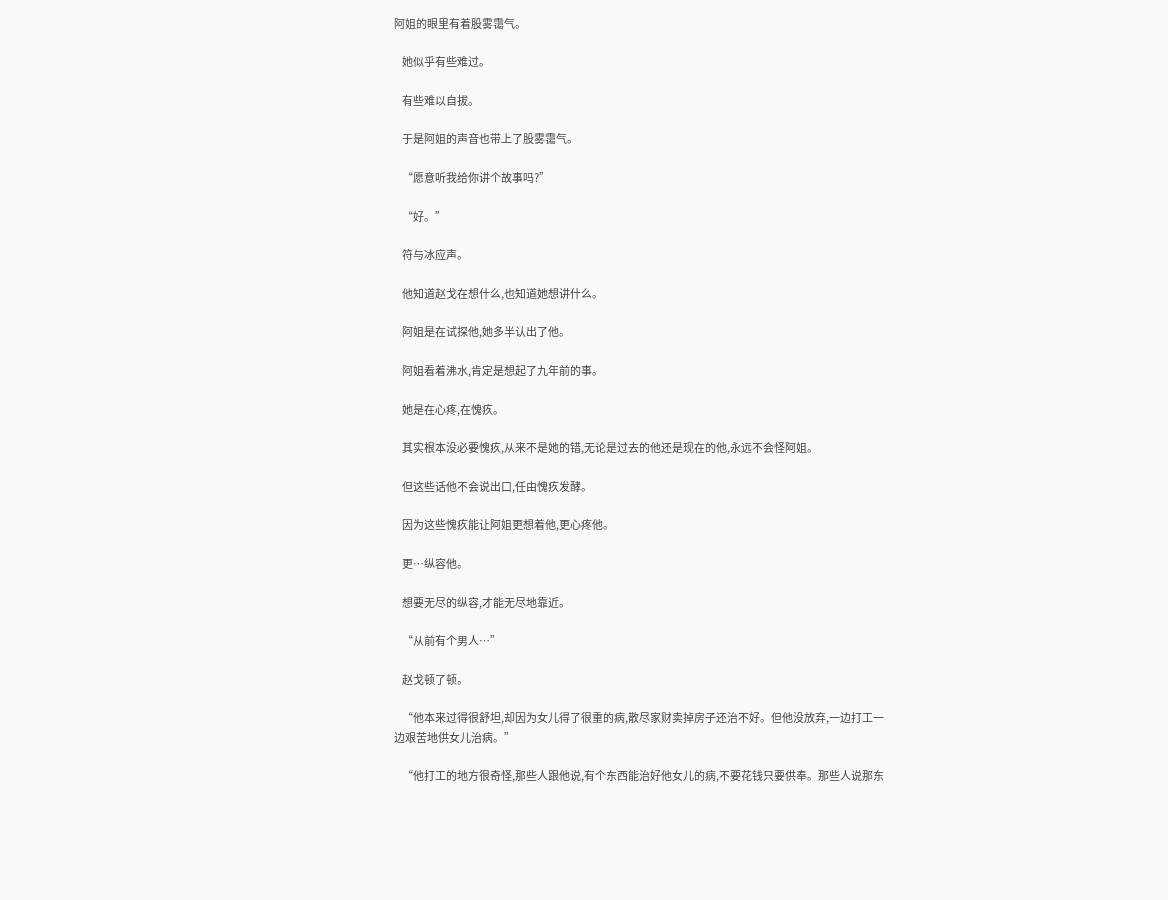阿姐的眼里有着股雾霭气。

    她似乎有些难过。

    有些难以自拔。

    于是阿姐的声音也带上了股雾霭气。

    “愿意听我给你讲个故事吗?”

    “好。”

    符与冰应声。

    他知道赵戈在想什么,也知道她想讲什么。

    阿姐是在试探他,她多半认出了他。

    阿姐看着沸水,肯定是想起了九年前的事。

    她是在心疼,在愧疚。

    其实根本没必要愧疚,从来不是她的错,无论是过去的他还是现在的他,永远不会怪阿姐。

    但这些话他不会说出口,任由愧疚发酵。

    因为这些愧疚能让阿姐更想着他,更心疼他。

    更…纵容他。

    想要无尽的纵容,才能无尽地靠近。

    “从前有个男人…”

    赵戈顿了顿。

    “他本来过得很舒坦,却因为女儿得了很重的病,散尽家财卖掉房子还治不好。但他没放弃,一边打工一边艰苦地供女儿治病。”

    “他打工的地方很奇怪,那些人跟他说,有个东西能治好他女儿的病,不要花钱只要供奉。那些人说那东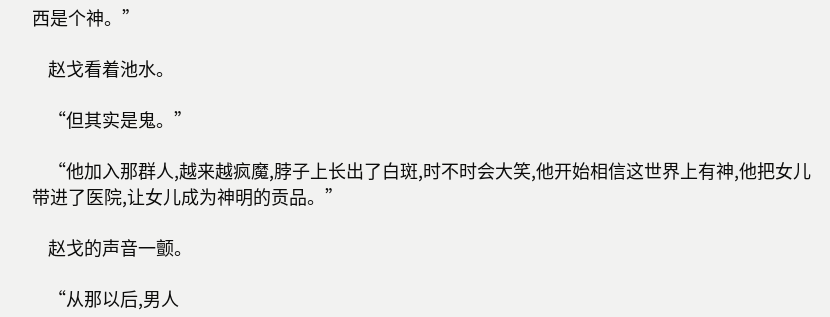西是个神。”

    赵戈看着池水。

    “但其实是鬼。”

    “他加入那群人,越来越疯魔,脖子上长出了白斑,时不时会大笑,他开始相信这世界上有神,他把女儿带进了医院,让女儿成为神明的贡品。”

    赵戈的声音一颤。

    “从那以后,男人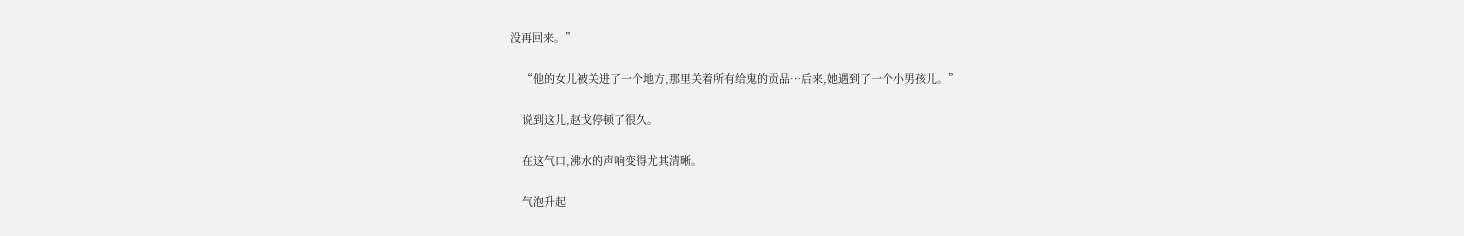没再回来。”

    “他的女儿被关进了一个地方,那里关着所有给鬼的贡品…后来,她遇到了一个小男孩儿。”

    说到这儿,赵戈停顿了很久。

    在这气口,沸水的声响变得尤其清晰。

    气泡升起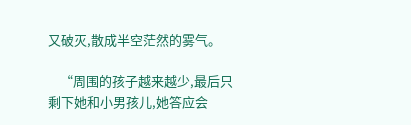又破灭,散成半空茫然的雾气。

    “周围的孩子越来越少,最后只剩下她和小男孩儿,她答应会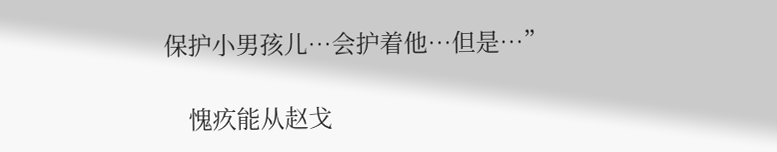保护小男孩儿…会护着他…但是…”

    愧疚能从赵戈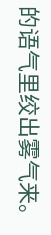的语气里绞出雾气来。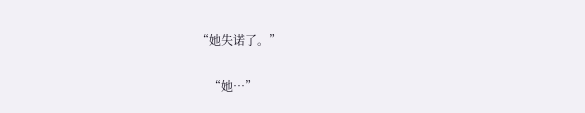“她失诺了。”

    “她…”